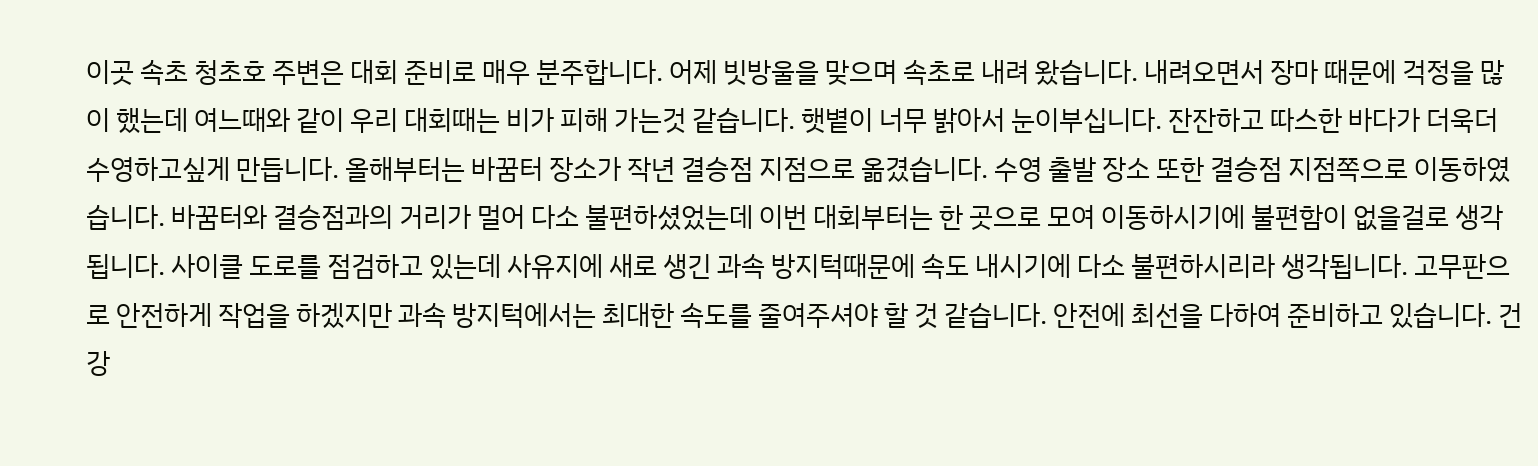이곳 속초 청초호 주변은 대회 준비로 매우 분주합니다. 어제 빗방울을 맞으며 속초로 내려 왔습니다. 내려오면서 장마 때문에 걱정을 많이 했는데 여느때와 같이 우리 대회때는 비가 피해 가는것 같습니다. 햇볕이 너무 밝아서 눈이부십니다. 잔잔하고 따스한 바다가 더욱더 수영하고싶게 만듭니다. 올해부터는 바꿈터 장소가 작년 결승점 지점으로 옮겼습니다. 수영 출발 장소 또한 결승점 지점쪽으로 이동하였습니다. 바꿈터와 결승점과의 거리가 멀어 다소 불편하셨었는데 이번 대회부터는 한 곳으로 모여 이동하시기에 불편함이 없을걸로 생각됩니다. 사이클 도로를 점검하고 있는데 사유지에 새로 생긴 과속 방지턱때문에 속도 내시기에 다소 불편하시리라 생각됩니다. 고무판으로 안전하게 작업을 하겠지만 과속 방지턱에서는 최대한 속도를 줄여주셔야 할 것 같습니다. 안전에 최선을 다하여 준비하고 있습니다. 건강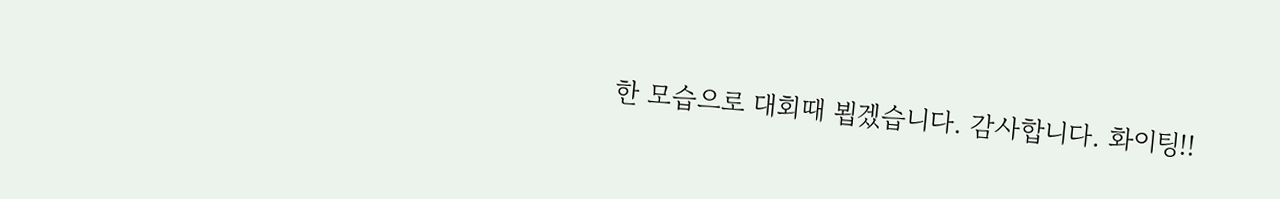한 모습으로 대회때 뵙겠습니다. 감사합니다. 화이팅!!